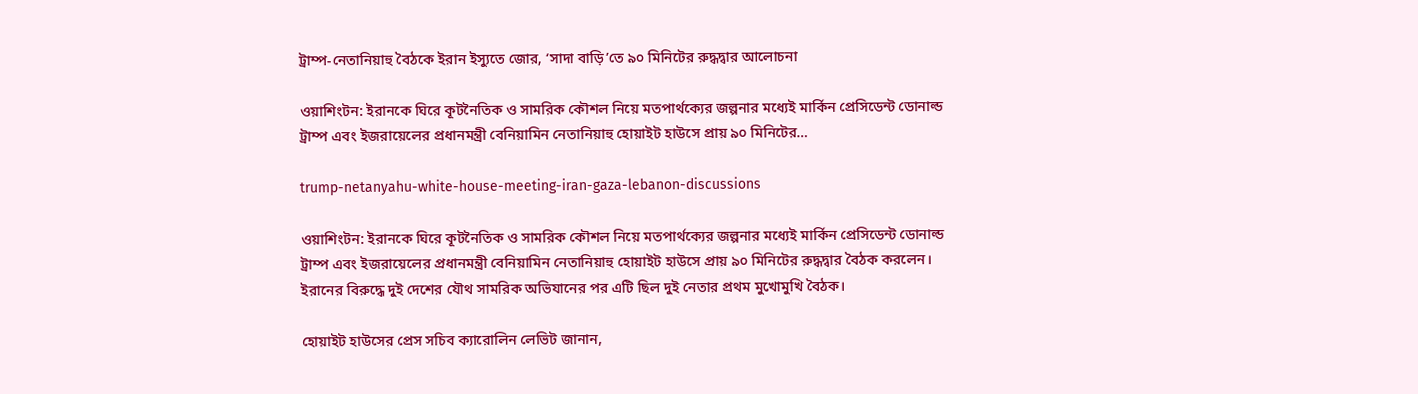ট্রাম্প-নেতানিয়াহু বৈঠকে ইরান ইস্যুতে জোর, ‘সাদা বাড়ি’তে ৯০ মিনিটের রুদ্ধদ্বার আলোচনা

ওয়াশিংটন: ইরানকে ঘিরে কূটনৈতিক ও সামরিক কৌশল নিয়ে মতপার্থক্যের জল্পনার মধ্যেই মার্কিন প্রেসিডেন্ট ডোনাল্ড ট্রাম্প এবং ইজরায়েলের প্রধানমন্ত্রী বেনিয়ামিন নেতানিয়াহু হোয়াইট হাউসে প্রায় ৯০ মিনিটের…

trump-netanyahu-white-house-meeting-iran-gaza-lebanon-discussions

ওয়াশিংটন: ইরানকে ঘিরে কূটনৈতিক ও সামরিক কৌশল নিয়ে মতপার্থক্যের জল্পনার মধ্যেই মার্কিন প্রেসিডেন্ট ডোনাল্ড ট্রাম্প এবং ইজরায়েলের প্রধানমন্ত্রী বেনিয়ামিন নেতানিয়াহু হোয়াইট হাউসে প্রায় ৯০ মিনিটের রুদ্ধদ্বার বৈঠক করলেন। ইরানের বিরুদ্ধে দুই দেশের যৌথ সামরিক অভিযানের পর এটি ছিল দুই নেতার প্রথম মুখোমুখি বৈঠক।

হোয়াইট হাউসের প্রেস সচিব ক্যারোলিন লেভিট জানান,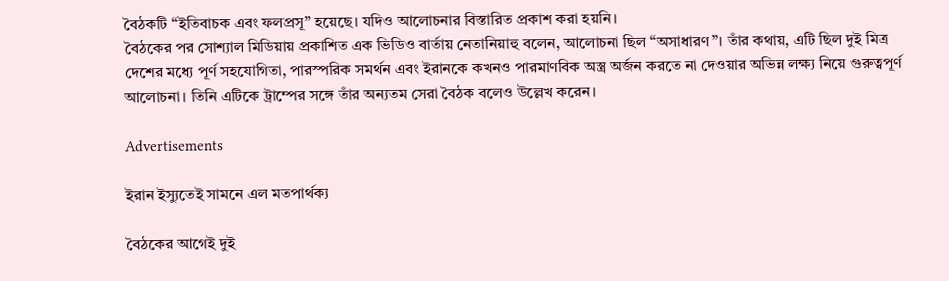বৈঠকটি “ইতিবাচক এবং ফলপ্রসূ” হয়েছে। যদিও আলোচনার বিস্তারিত প্রকাশ করা হয়নি।
বৈঠকের পর সোশ্যাল মিডিয়ায় প্রকাশিত এক ভিডিও বার্তায় নেতানিয়াহু বলেন, আলোচনা ছিল “অসাধারণ”। তাঁর কথায়, এটি ছিল দুই মিত্র দেশের মধ্যে পূর্ণ সহযোগিতা, পারস্পরিক সমর্থন এবং ইরানকে কখনও পারমাণবিক অস্ত্র অর্জন করতে না দেওয়ার অভিন্ন লক্ষ্য নিয়ে গুরুত্বপূর্ণ আলোচনা। তিনি এটিকে ট্রাম্পের সঙ্গে তাঁর অন্যতম সেরা বৈঠক বলেও উল্লেখ করেন।

Advertisements

ইরান ইস্যুতেই সামনে এল মতপার্থক্য

বৈঠকের আগেই দুই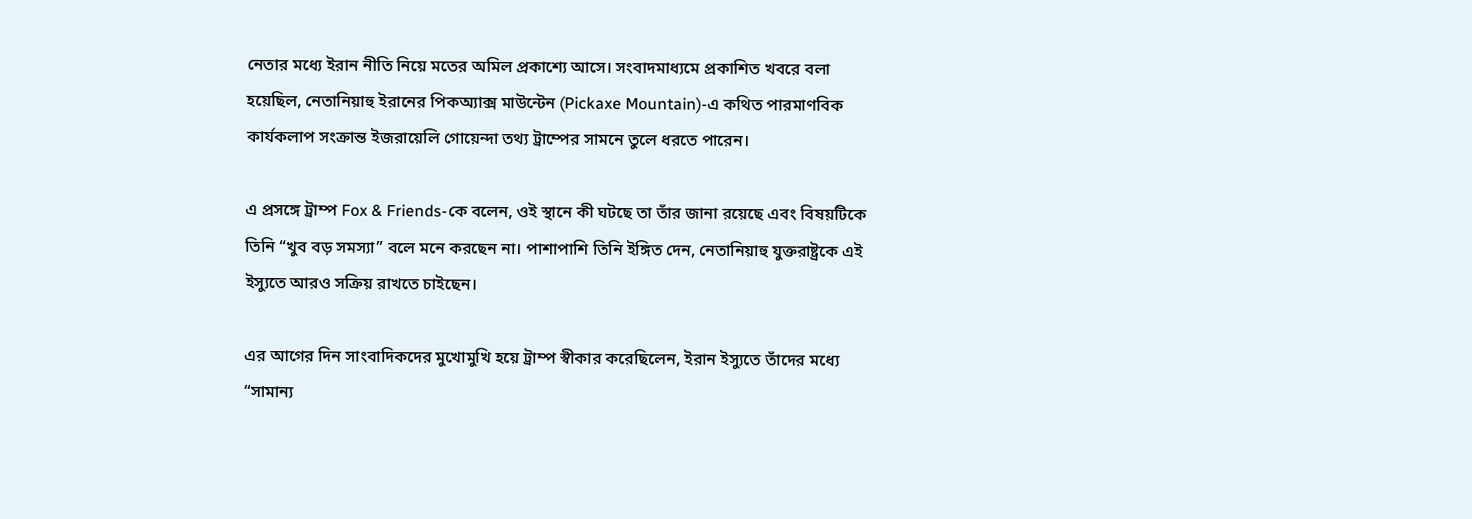নেতার মধ্যে ইরান নীতি নিয়ে মতের অমিল প্রকাশ্যে আসে। সংবাদমাধ্যমে প্রকাশিত খবরে বলা হয়েছিল, নেতানিয়াহু ইরানের পিকঅ্যাক্স মাউন্টেন (Pickaxe Mountain)-এ কথিত পারমাণবিক কার্যকলাপ সংক্রান্ত ইজরায়েলি গোয়েন্দা তথ্য ট্রাম্পের সামনে তুলে ধরতে পারেন।

এ প্রসঙ্গে ট্রাম্প Fox & Friends-কে বলেন, ওই স্থানে কী ঘটছে তা তাঁর জানা রয়েছে এবং বিষয়টিকে তিনি “খুব বড় সমস্যা” বলে মনে করছেন না। পাশাপাশি তিনি ইঙ্গিত দেন, নেতানিয়াহু যুক্তরাষ্ট্রকে এই ইস্যুতে আরও সক্রিয় রাখতে চাইছেন।

এর আগের দিন সাংবাদিকদের মুখোমুখি হয়ে ট্রাম্প স্বীকার করেছিলেন, ইরান ইস্যুতে তাঁদের মধ্যে “সামান্য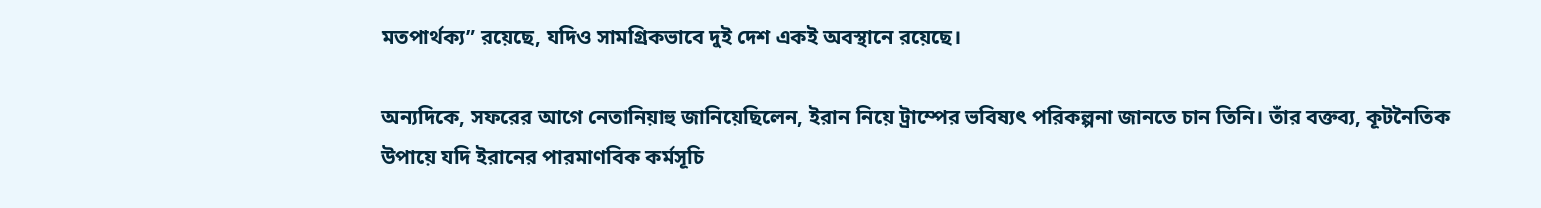মতপার্থক্য” রয়েছে, যদিও সামগ্রিকভাবে দুই দেশ একই অবস্থানে রয়েছে।

অন্যদিকে, সফরের আগে নেতানিয়াহু জানিয়েছিলেন, ইরান নিয়ে ট্রাম্পের ভবিষ্যৎ পরিকল্পনা জানতে চান তিনি। তাঁর বক্তব্য, কূটনৈতিক উপায়ে যদি ইরানের পারমাণবিক কর্মসূচি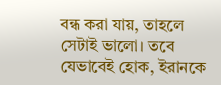বন্ধ করা যায়, তাহলে সেটাই ভালো। তবে যেভাবেই হোক, ইরানকে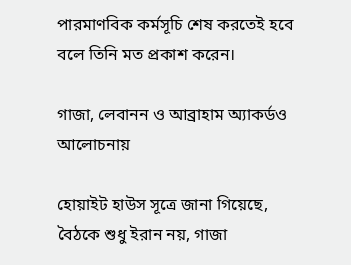পারমাণবিক কর্মসূচি শেষ করতেই হবে বলে তিনি মত প্রকাশ করেন।

গাজা, লেবানন ও আব্রাহাম অ্যাকর্ডও আলোচনায়

হোয়াইট হাউস সূত্রে জানা গিয়েছে, বৈঠকে শুধু ইরান নয়, গাজা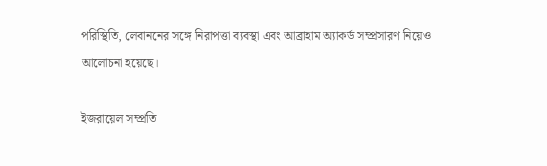পরিস্থিতি, লেবাননের সঙ্গে নিরাপত্তা ব্যবস্থা এবং আব্রাহাম অ্যাকর্ড সম্প্রসারণ নিয়েও আলোচনা হয়েছে।

ইজরায়েল সম্প্রতি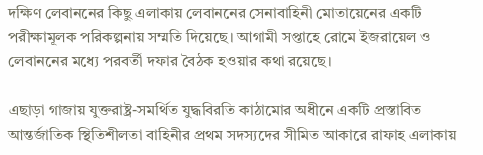দক্ষিণ লেবাননের কিছু এলাকায় লেবাননের সেনাবাহিনী মোতায়েনের একটি পরীক্ষামূলক পরিকল্পনায় সম্মতি দিয়েছে। আগামী সপ্তাহে রোমে ইজরায়েল ও লেবাননের মধ্যে পরবর্তী দফার বৈঠক হওয়ার কথা রয়েছে।

এছাড়া গাজায় যুক্তরাষ্ট্র-সমর্থিত যুদ্ধবিরতি কাঠামোর অধীনে একটি প্রস্তাবিত আন্তর্জাতিক স্থিতিশীলতা বাহিনীর প্রথম সদস্যদের সীমিত আকারে রাফাহ এলাকায়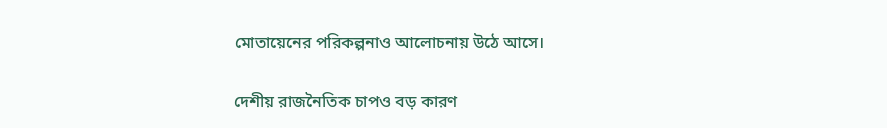মোতায়েনের পরিকল্পনাও আলোচনায় উঠে আসে।

দেশীয় রাজনৈতিক চাপও বড় কারণ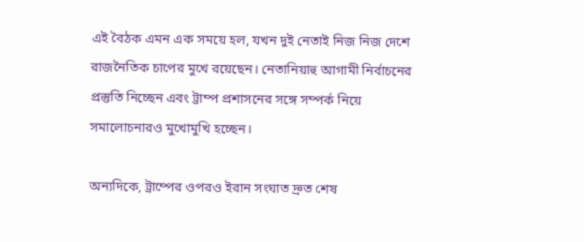এই বৈঠক এমন এক সময়ে হল, যখন দুই নেতাই নিজ নিজ দেশে রাজনৈতিক চাপের মুখে রয়েছেন। নেতানিয়াহু আগামী নির্বাচনের প্রস্তুতি নিচ্ছেন এবং ট্রাম্প প্রশাসনের সঙ্গে সম্পর্ক নিয়ে সমালোচনারও মুখোমুখি হচ্ছেন।

অন্যদিকে, ট্রাম্পের ওপরও ইরান সংঘাত দ্রুত শেষ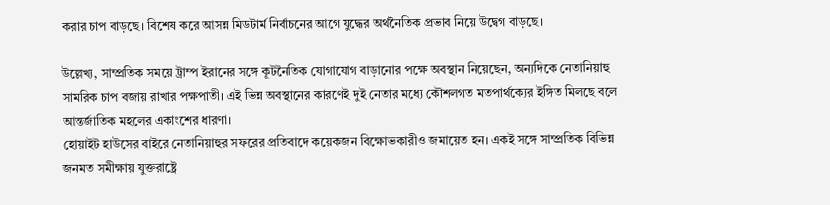করার চাপ বাড়ছে। বিশেষ করে আসন্ন মিডটার্ম নির্বাচনের আগে যুদ্ধের অর্থনৈতিক প্রভাব নিয়ে উদ্বেগ বাড়ছে।

উল্লেখ্য, সাম্প্রতিক সময়ে ট্রাম্প ইরানের সঙ্গে কূটনৈতিক যোগাযোগ বাড়ানোর পক্ষে অবস্থান নিয়েছেন, অন্যদিকে নেতানিয়াহু সামরিক চাপ বজায় রাখার পক্ষপাতী। এই ভিন্ন অবস্থানের কারণেই দুই নেতার মধ্যে কৌশলগত মতপার্থক্যের ইঙ্গিত মিলছে বলে আন্তর্জাতিক মহলের একাংশের ধারণা।
হোয়াইট হাউসের বাইরে নেতানিয়াহুর সফরের প্রতিবাদে কয়েকজন বিক্ষোভকারীও জমায়েত হন। একই সঙ্গে সাম্প্রতিক বিভিন্ন জনমত সমীক্ষায় যুক্তরাষ্ট্রে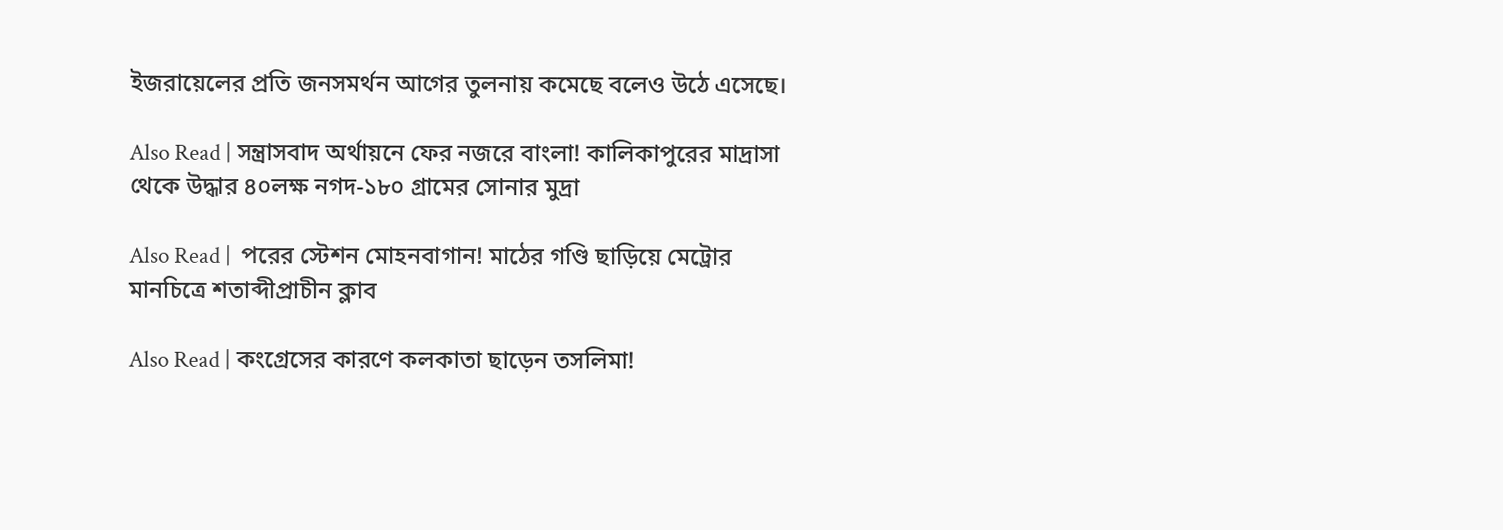ইজরায়েলের প্রতি জনসমর্থন আগের তুলনায় কমেছে বলেও উঠে এসেছে।

Also Read | সন্ত্রাসবাদ অর্থায়নে ফের নজরে বাংলা! কালিকাপুরের মাদ্রাসা থেকে উদ্ধার ৪০লক্ষ নগদ-১৮০ গ্রামের সোনার মুদ্রা

Also Read |  পরের স্টেশন মোহনবাগান! মাঠের গণ্ডি ছাড়িয়ে মেট্রোর মানচিত্রে শতাব্দীপ্রাচীন ক্লাব

Also Read | কংগ্রেসের কারণে কলকাতা ছাড়েন তসলিমা!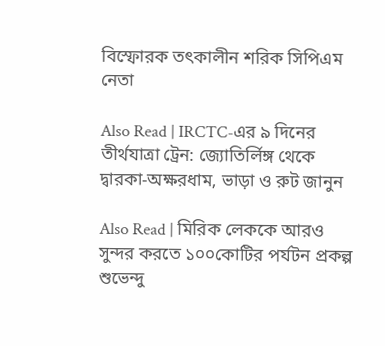বিস্ফোরক তৎকালীন শরিক সিপিএম নেতা

Also Read | IRCTC-এর ৯ দিনের তীর্থযাত্রা ট্রেন: জ্যোতির্লিঙ্গ থেকে দ্বারকা-অক্ষরধাম, ভাড়া ও রুট জানুন

Also Read | মিরিক লেককে আরও সুন্দর করতে ১০০কোটির পর্যটন প্রকল্প শুভেন্দু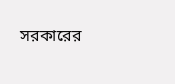সরকারের